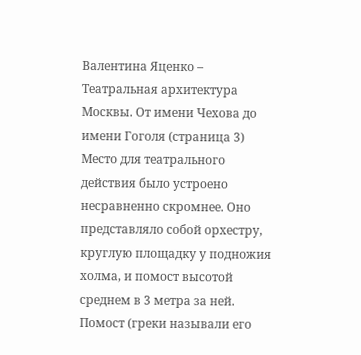Валентина Яценко – Театральная архитектура Москвы. От имени Чехова до имени Гоголя (страница 3)
Место для театрального действия было устроено несравненно скромнее. Оно представляло собой орхестру, круглую площадку у подножия холма, и помост высотой среднем в 3 метра за ней. Помост (греки называли его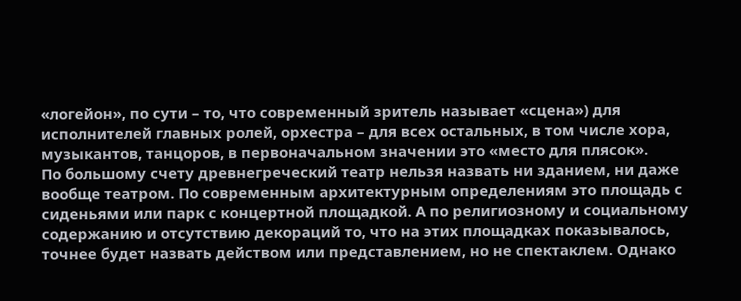«логейон», по сути – то, что современный зритель называет «сцена») для исполнителей главных ролей, орхестра – для всех остальных, в том числе хора, музыкантов, танцоров, в первоначальном значении это «место для плясок».
По большому счету древнегреческий театр нельзя назвать ни зданием, ни даже вообще театром. По современным архитектурным определениям это площадь с сиденьями или парк с концертной площадкой. А по религиозному и социальному содержанию и отсутствию декораций то, что на этих площадках показывалось, точнее будет назвать действом или представлением, но не спектаклем. Однако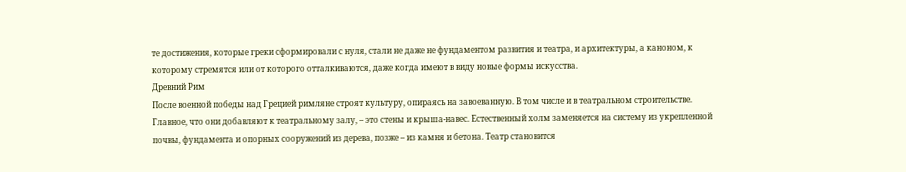те достижения, которые греки сформировали с нуля, стали не даже не фундаментом развития и театра, и архитектуры, а каноном, к которому стремятся или от которого отталкиваются, даже когда имеют в виду новые формы искусства.
Древний Рим
После военной победы над Грецией римляне строят культуру, опираясь на завоеванную. В том числе и в театральном строительстве. Главное, что они добавляют к театральному залу, – это стены и крыша-навес. Естественный холм заменяется на систему из укрепленной почвы, фундамента и опорных сооружений из дерева, позже – из камня и бетона. Театр становится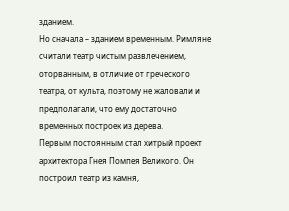зданием.
Но сначала – зданием временным. Римляне считали театр чистым развлечением, оторванным, в отличие от греческого театра, от культа, поэтому не жаловали и предполагали, что ему достаточно временных построек из дерева.
Первым постоянным стал хитрый проект архитектора Гнея Помпея Великого. Он построил театр из камня,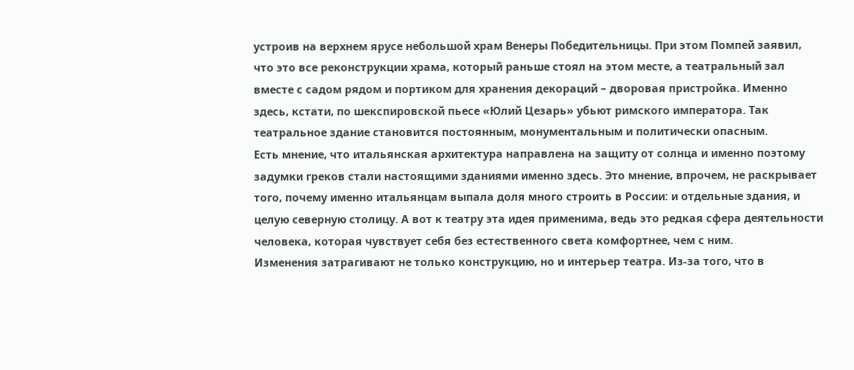устроив на верхнем ярусе небольшой храм Венеры Победительницы. При этом Помпей заявил, что это все реконструкции храма, который раньше стоял на этом месте, а театральный зал вместе с садом рядом и портиком для хранения декораций – дворовая пристройка. Именно здесь, кстати, по шекспировской пьесе «Юлий Цезарь» убьют римского императора. Так театральное здание становится постоянным, монументальным и политически опасным.
Есть мнение, что итальянская архитектура направлена на защиту от солнца и именно поэтому задумки греков стали настоящими зданиями именно здесь. Это мнение, впрочем, не раскрывает того, почему именно итальянцам выпала доля много строить в России: и отдельные здания, и целую северную столицу. А вот к театру эта идея применима, ведь это редкая сфера деятельности человека, которая чувствует себя без естественного света комфортнее, чем с ним.
Изменения затрагивают не только конструкцию, но и интерьер театра. Из-за того, что в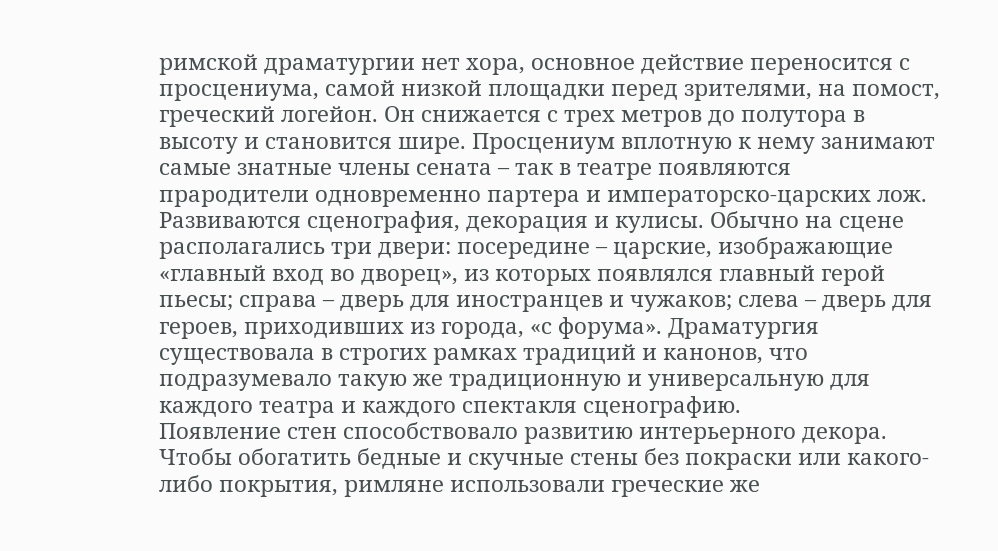римской драматургии нет хора, основное действие переносится с просцениума, самой низкой площадки перед зрителями, на помост, греческий логейон. Он снижается с трех метров до полутора в высоту и становится шире. Просцениум вплотную к нему занимают самые знатные члены сената – так в театре появляются прародители одновременно партера и императорско-царских лож.
Развиваются сценография, декорация и кулисы. Обычно на сцене располагались три двери: посередине – царские, изображающие «главный вход во дворец», из которых появлялся главный герой пьесы; справа – дверь для иностранцев и чужаков; слева – дверь для героев, приходивших из города, «с форума». Драматургия существовала в строгих рамках традиций и канонов, что подразумевало такую же традиционную и универсальную для каждого театра и каждого спектакля сценографию.
Появление стен способствовало развитию интерьерного декора. Чтобы обогатить бедные и скучные стены без покраски или какого-либо покрытия, римляне использовали греческие же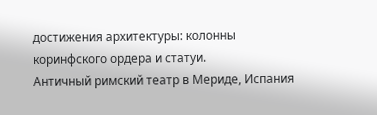достижения архитектуры: колонны коринфского ордера и статуи.
Античный римский театр в Мериде, Испания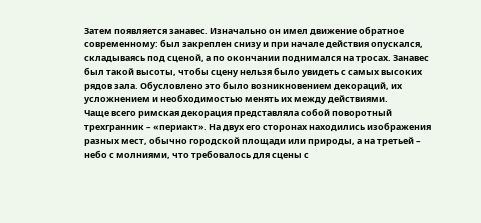Затем появляется занавес. Изначально он имел движение обратное современному: был закреплен снизу и при начале действия опускался, складываясь под сценой, а по окончании поднимался на тросах. Занавес был такой высоты, чтобы сцену нельзя было увидеть с самых высоких рядов зала. Обусловлено это было возникновением декораций, их усложнением и необходимостью менять их между действиями.
Чаще всего римская декорация представляла собой поворотный трехгранник – «периакт». На двух его сторонах находились изображения разных мест, обычно городской площади или природы, а на третьей – небо с молниями, что требовалось для сцены с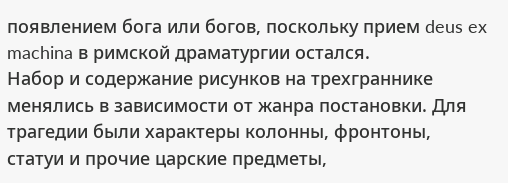появлением бога или богов, поскольку прием deus ex machina в римской драматургии остался.
Набор и содержание рисунков на трехграннике менялись в зависимости от жанра постановки. Для трагедии были характеры колонны, фронтоны, статуи и прочие царские предметы,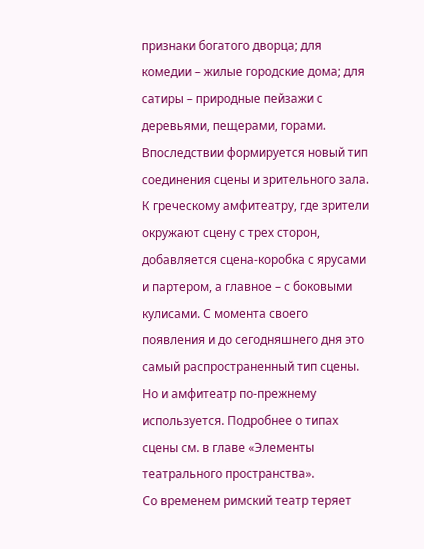признаки богатого дворца; для комедии – жилые городские дома; для сатиры – природные пейзажи с деревьями, пещерами, горами.
Впоследствии формируется новый тип соединения сцены и зрительного зала. К греческому амфитеатру, где зрители окружают сцену с трех сторон, добавляется сцена-коробка с ярусами и партером, а главное – с боковыми кулисами. С момента своего появления и до сегодняшнего дня это самый распространенный тип сцены. Но и амфитеатр по-прежнему используется. Подробнее о типах сцены см. в главе «Элементы театрального пространства».
Со временем римский театр теряет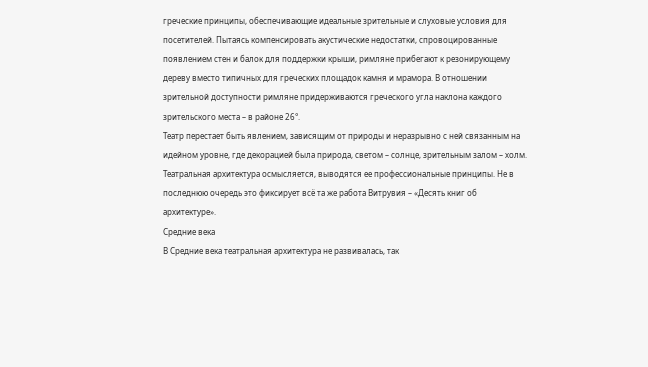греческие принципы, обеспечивающие идеальные зрительные и слуховые условия для посетителей. Пытаясь компенсировать акустические недостатки, спровоцированные появлением стен и балок для поддержки крыши, римляне прибегают к резонирующему дереву вместо типичных для греческих площадок камня и мрамора. В отношении зрительной доступности римляне придерживаются греческого угла наклона каждого зрительского места – в районе 26°.
Театр перестает быть явлением, зависящим от природы и неразрывно с ней связанным на идейном уровне, где декорацией была природа, светом – солнце, зрительным залом – холм. Театральная архитектура осмысляется, выводятся ее профессиональные принципы. Не в последнюю очередь это фиксирует всё та же работа Витрувия – «Десять книг об архитектуре».
Средние века
В Средние века театральная архитектура не развивалась, так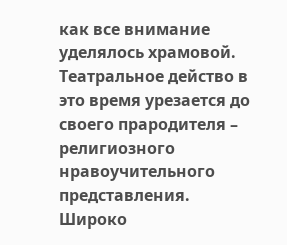как все внимание уделялось храмовой. Театральное действо в это время урезается до своего прародителя – религиозного нравоучительного представления. Широко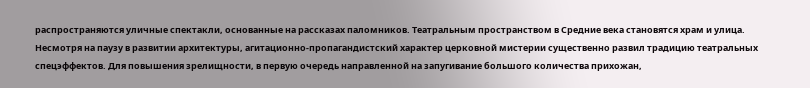распространяются уличные спектакли, основанные на рассказах паломников. Театральным пространством в Средние века становятся храм и улица.
Несмотря на паузу в развитии архитектуры, агитационно-пропагандистский характер церковной мистерии существенно развил традицию театральных спецэффектов. Для повышения зрелищности, в первую очередь направленной на запугивание большого количества прихожан,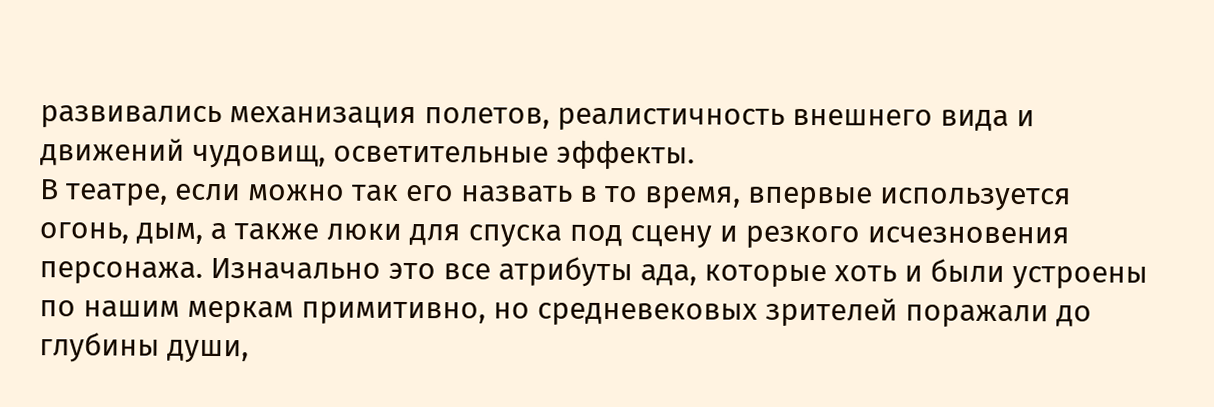развивались механизация полетов, реалистичность внешнего вида и движений чудовищ, осветительные эффекты.
В театре, если можно так его назвать в то время, впервые используется огонь, дым, а также люки для спуска под сцену и резкого исчезновения персонажа. Изначально это все атрибуты ада, которые хоть и были устроены по нашим меркам примитивно, но средневековых зрителей поражали до глубины души,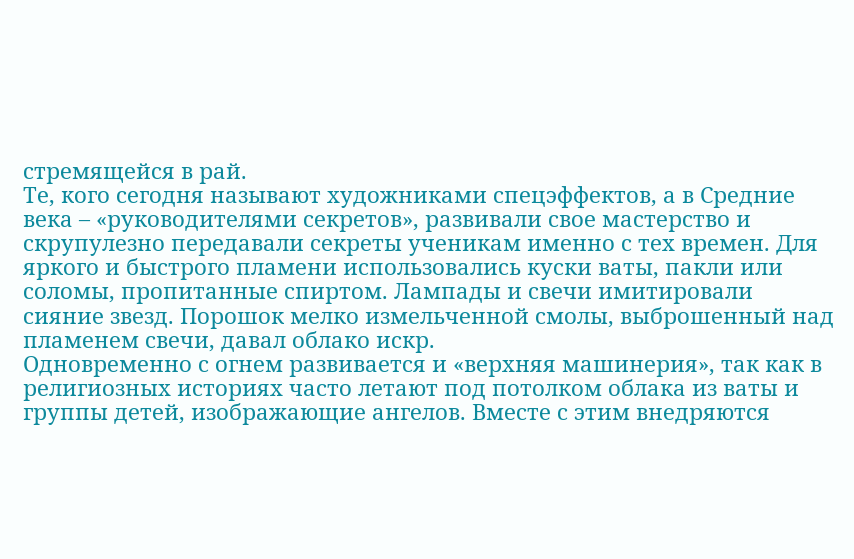стремящейся в рай.
Те, кого сегодня называют художниками спецэффектов, а в Средние века – «руководителями секретов», развивали свое мастерство и скрупулезно передавали секреты ученикам именно с тех времен. Для яркого и быстрого пламени использовались куски ваты, пакли или соломы, пропитанные спиртом. Лампады и свечи имитировали сияние звезд. Порошок мелко измельченной смолы, выброшенный над пламенем свечи, давал облако искр.
Одновременно с огнем развивается и «верхняя машинерия», так как в религиозных историях часто летают под потолком облака из ваты и группы детей, изображающие ангелов. Вместе с этим внедряются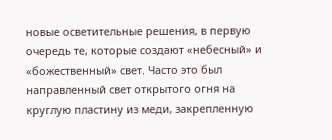новые осветительные решения, в первую очередь те, которые создают «небесный» и «божественный» свет. Часто это был направленный свет открытого огня на круглую пластину из меди, закрепленную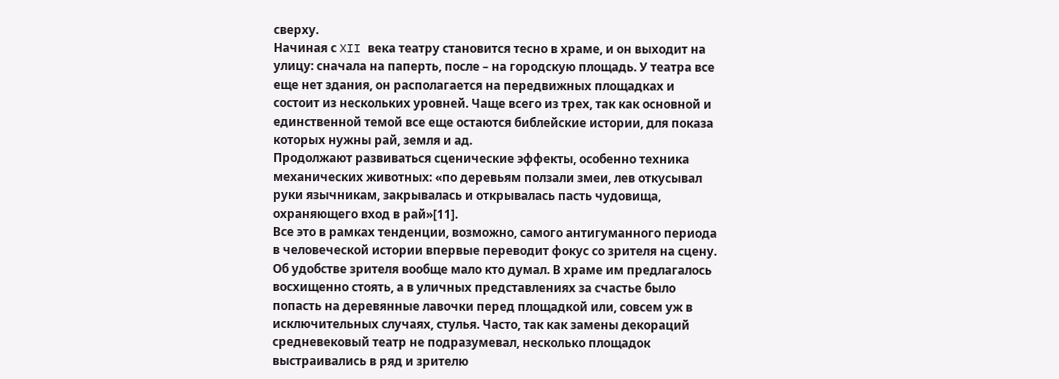сверху.
Начиная с XII века театру становится тесно в храме, и он выходит на улицу: сначала на паперть, после – на городскую площадь. У театра все еще нет здания, он располагается на передвижных площадках и состоит из нескольких уровней. Чаще всего из трех, так как основной и единственной темой все еще остаются библейские истории, для показа которых нужны рай, земля и ад.
Продолжают развиваться сценические эффекты, особенно техника механических животных: «по деревьям ползали змеи, лев откусывал руки язычникам, закрывалась и открывалась пасть чудовища, охраняющего вход в рай»[11].
Все это в рамках тенденции, возможно, самого антигуманного периода в человеческой истории впервые переводит фокус со зрителя на сцену. Об удобстве зрителя вообще мало кто думал. В храме им предлагалось восхищенно стоять, а в уличных представлениях за счастье было попасть на деревянные лавочки перед площадкой или, совсем уж в исключительных случаях, стулья. Часто, так как замены декораций средневековый театр не подразумевал, несколько площадок выстраивались в ряд и зрителю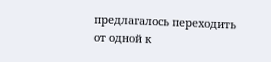предлагалось переходить от одной к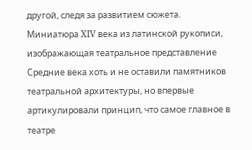другой, следя за развитием сюжета.
Миниатюра XIV века из латинской рукописи, изображающая театральное представление
Средние века хоть и не оставили памятников театральной архитектуры, но впервые артикулировали принцип, что самое главное в театре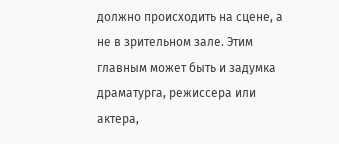должно происходить на сцене, а не в зрительном зале. Этим главным может быть и задумка драматурга, режиссера или актера,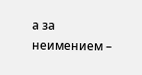а за неимением –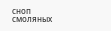сноп смоляных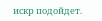искр подойдет.